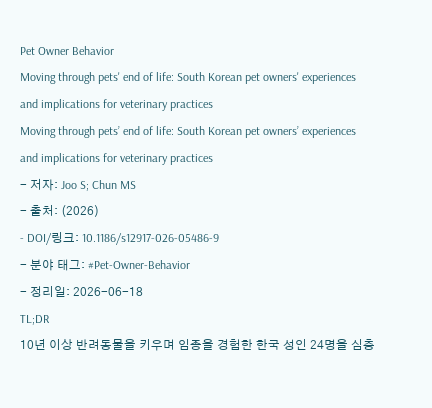Pet Owner Behavior
Moving through pets' end of life: South Korean pet owners' experiences and implications for veterinary practices
Moving through pets’ end of life: South Korean pet owners’ experiences and implications for veterinary practices
- 저자: Joo S; Chun MS
- 출처: (2026)
- DOI/링크: 10.1186/s12917-026-05486-9
- 분야 태그: #Pet-Owner-Behavior
- 정리일: 2026-06-18
TL;DR
10년 이상 반려동물을 키우며 임종을 경험한 한국 성인 24명을 심층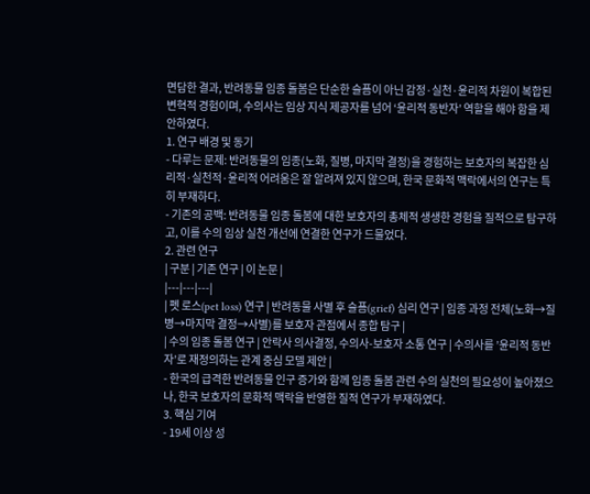면담한 결과, 반려동물 임종 돌봄은 단순한 슬픔이 아닌 감정·실천·윤리적 차원이 복합된 변혁적 경험이며, 수의사는 임상 지식 제공자를 넘어 ‘윤리적 동반자’ 역할을 해야 함을 제안하였다.
1. 연구 배경 및 동기
- 다루는 문제: 반려동물의 임종(노화, 질병, 마지막 결정)을 경험하는 보호자의 복잡한 심리적·실천적·윤리적 어려움은 잘 알려져 있지 않으며, 한국 문화적 맥락에서의 연구는 특히 부재하다.
- 기존의 공백: 반려동물 임종 돌봄에 대한 보호자의 총체적 생생한 경험을 질적으로 탐구하고, 이를 수의 임상 실천 개선에 연결한 연구가 드물었다.
2. 관련 연구
| 구분 | 기존 연구 | 이 논문 |
|---|---|---|
| 펫 로스(pet loss) 연구 | 반려동물 사별 후 슬픔(grief) 심리 연구 | 임종 과정 전체(노화→질병→마지막 결정→사별)를 보호자 관점에서 종합 탐구 |
| 수의 임종 돌봄 연구 | 안락사 의사결정, 수의사-보호자 소통 연구 | 수의사를 ’윤리적 동반자’로 재정의하는 관계 중심 모델 제안 |
- 한국의 급격한 반려동물 인구 증가와 함께 임종 돌봄 관련 수의 실천의 필요성이 높아졌으나, 한국 보호자의 문화적 맥락을 반영한 질적 연구가 부재하였다.
3. 핵심 기여
- 19세 이상 성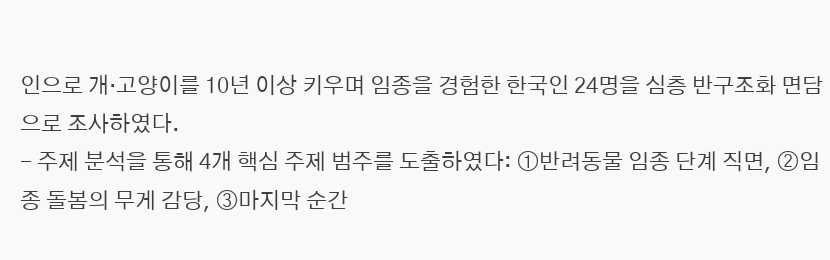인으로 개·고양이를 10년 이상 키우며 임종을 경험한 한국인 24명을 심층 반구조화 면담으로 조사하였다.
- 주제 분석을 통해 4개 핵심 주제 범주를 도출하였다: ①반려동물 임종 단계 직면, ②임종 돌봄의 무게 감당, ③마지막 순간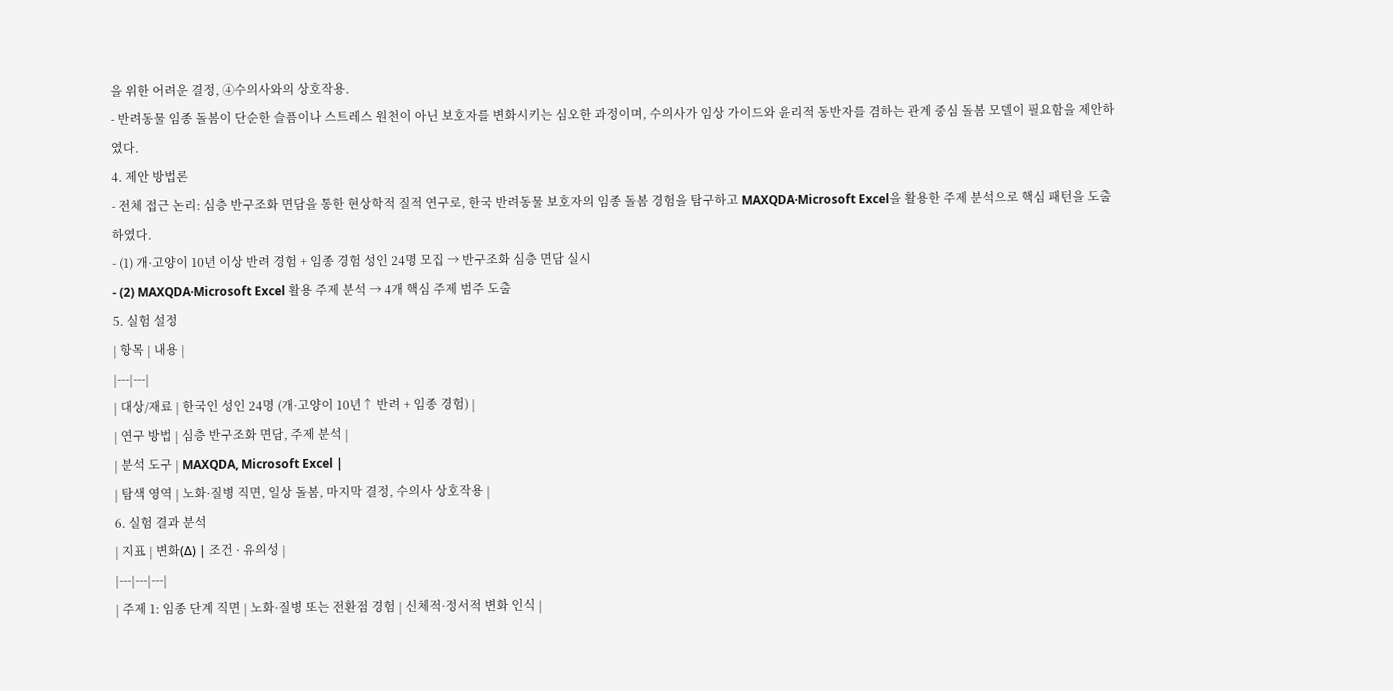을 위한 어려운 결정, ④수의사와의 상호작용.
- 반려동물 임종 돌봄이 단순한 슬픔이나 스트레스 원천이 아닌 보호자를 변화시키는 심오한 과정이며, 수의사가 임상 가이드와 윤리적 동반자를 겸하는 관계 중심 돌봄 모델이 필요함을 제안하였다.
4. 제안 방법론
- 전체 접근 논리: 심층 반구조화 면담을 통한 현상학적 질적 연구로, 한국 반려동물 보호자의 임종 돌봄 경험을 탐구하고 MAXQDA·Microsoft Excel을 활용한 주제 분석으로 핵심 패턴을 도출하였다.
- (1) 개·고양이 10년 이상 반려 경험 + 임종 경험 성인 24명 모집 → 반구조화 심층 면담 실시
- (2) MAXQDA·Microsoft Excel 활용 주제 분석 → 4개 핵심 주제 범주 도출
5. 실험 설정
| 항목 | 내용 |
|---|---|
| 대상/재료 | 한국인 성인 24명 (개·고양이 10년↑ 반려 + 임종 경험) |
| 연구 방법 | 심층 반구조화 면담, 주제 분석 |
| 분석 도구 | MAXQDA, Microsoft Excel |
| 탐색 영역 | 노화·질병 직면, 일상 돌봄, 마지막 결정, 수의사 상호작용 |
6. 실험 결과 분석
| 지표 | 변화(Δ) | 조건 · 유의성 |
|---|---|---|
| 주제 1: 임종 단계 직면 | 노화·질병 또는 전환점 경험 | 신체적·정서적 변화 인식 |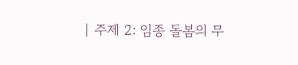| 주제 2: 임종 돌봄의 무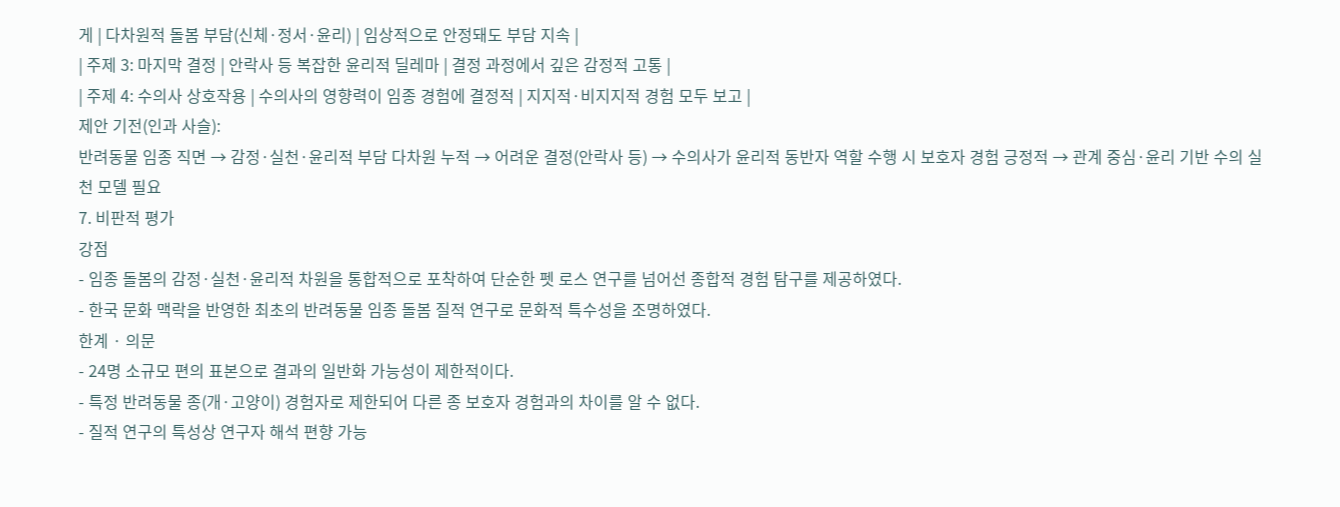게 | 다차원적 돌봄 부담(신체·정서·윤리) | 임상적으로 안정돼도 부담 지속 |
| 주제 3: 마지막 결정 | 안락사 등 복잡한 윤리적 딜레마 | 결정 과정에서 깊은 감정적 고통 |
| 주제 4: 수의사 상호작용 | 수의사의 영향력이 임종 경험에 결정적 | 지지적·비지지적 경험 모두 보고 |
제안 기전(인과 사슬):
반려동물 임종 직면 → 감정·실천·윤리적 부담 다차원 누적 → 어려운 결정(안락사 등) → 수의사가 윤리적 동반자 역할 수행 시 보호자 경험 긍정적 → 관계 중심·윤리 기반 수의 실천 모델 필요
7. 비판적 평가
강점
- 임종 돌봄의 감정·실천·윤리적 차원을 통합적으로 포착하여 단순한 펫 로스 연구를 넘어선 종합적 경험 탐구를 제공하였다.
- 한국 문화 맥락을 반영한 최초의 반려동물 임종 돌봄 질적 연구로 문화적 특수성을 조명하였다.
한계 · 의문
- 24명 소규모 편의 표본으로 결과의 일반화 가능성이 제한적이다.
- 특정 반려동물 종(개·고양이) 경험자로 제한되어 다른 종 보호자 경험과의 차이를 알 수 없다.
- 질적 연구의 특성상 연구자 해석 편향 가능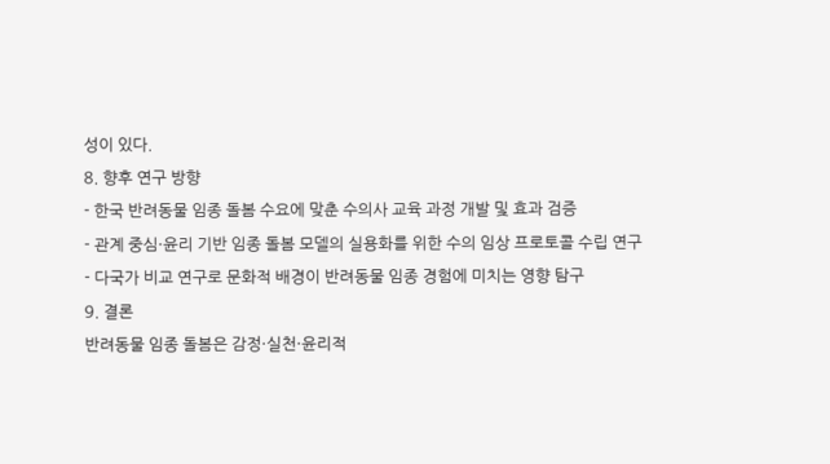성이 있다.
8. 향후 연구 방향
- 한국 반려동물 임종 돌봄 수요에 맞춘 수의사 교육 과정 개발 및 효과 검증
- 관계 중심·윤리 기반 임종 돌봄 모델의 실용화를 위한 수의 임상 프로토콜 수립 연구
- 다국가 비교 연구로 문화적 배경이 반려동물 임종 경험에 미치는 영향 탐구
9. 결론
반려동물 임종 돌봄은 감정·실천·윤리적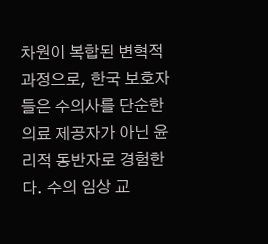차원이 복합된 변혁적 과정으로, 한국 보호자들은 수의사를 단순한 의료 제공자가 아닌 윤리적 동반자로 경험한다. 수의 임상 교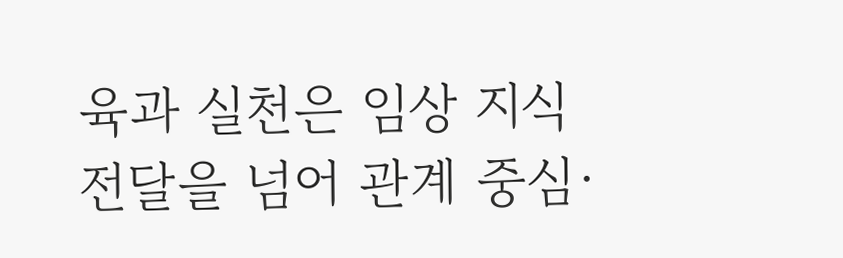육과 실천은 임상 지식 전달을 넘어 관계 중심·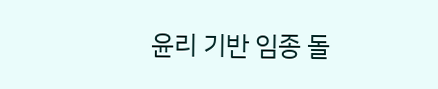윤리 기반 임종 돌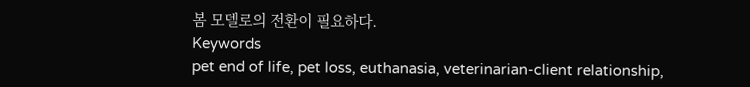봄 모델로의 전환이 필요하다.
Keywords
pet end of life, pet loss, euthanasia, veterinarian-client relationship,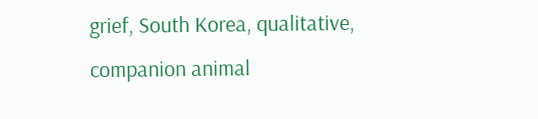grief, South Korea, qualitative, companion animal